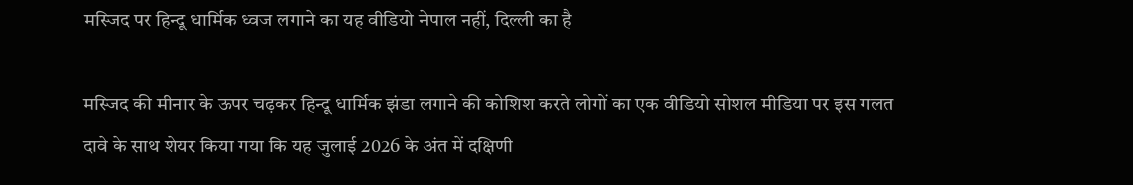मस्जिद पर हिन्दू धार्मिक ध्वज लगाने का यह वीडियो नेपाल नहीं, दिल्ली का है

मस्जिद की मीनार के ऊपर चढ़कर हिन्दू धार्मिक झंडा लगाने की कोशिश करते लोगों का एक वीडियो सोशल मीडिया पर इस गलत दावे के साथ शेयर किया गया कि यह जुलाई 2026 के अंत में दक्षिणी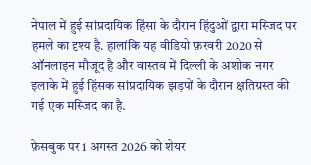नेपाल में हुई सांप्रदायिक हिंसा के दौरान हिंदुओं द्वारा मस्जिद पर हमले का दृश्य है. हालांकि यह वीडियो फ़रवरी 2020 से ऑनलाइन मौजूद है और वास्तव में दिल्ली के अशोक नगर इलाके में हुई हिंसक सांप्रदायिक झड़पों के दौरान क्षतिग्रस्त की गई एक मस्जिद का है.

फ़ेसबुक पर 1 अगस्त 2026 को शेयर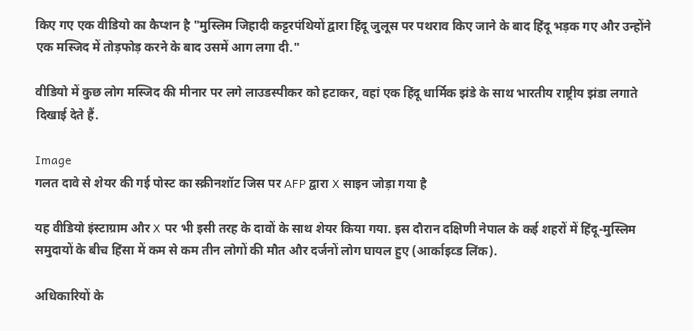किए गए एक वीडियो का कैप्शन है "मुस्लिम जिहादी कट्टरपंथियों द्वारा हिंदू जुलूस पर पथराव किए जाने के बाद हिंदू भड़क गए और उन्होंने एक मस्जिद में तोड़फोड़ करने के बाद उसमें आग लगा दी."

वीडियो में कुछ लोग मस्जिद की मीनार पर लगे लाउडस्पीकर को हटाकर, वहां एक हिंदू धार्मिक झंडे के साथ भारतीय राष्ट्रीय झंडा लगाते दिखाई देते हैं.

Image
गलत दावे से शेयर की गई पोस्ट का स्क्रीनशॉट जिस पर AFP द्वारा X साइन जोड़ा गया है

यह वीडियो इंस्टाग्राम और X पर भी इसी तरह के दावों के साथ शेयर किया गया. इस दौरान दक्षिणी नेपाल के कई शहरों में हिंदू-मुस्लिम समुदायों के बीच हिंसा में कम से कम तीन लोगों की मौत और दर्जनों लोग घायल हुए (आर्काइव्ड लिंक).

अधिकारियों के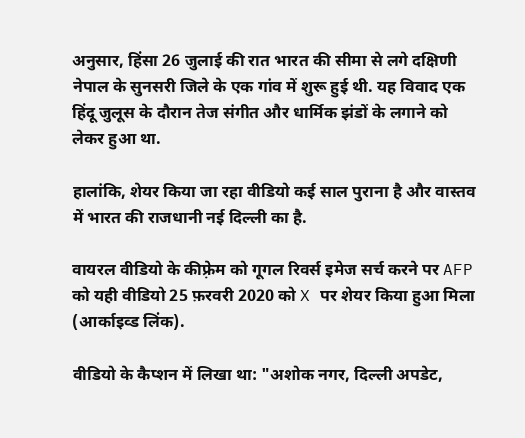अनुसार, हिंसा 26 जुलाई की रात भारत की सीमा से लगे दक्षिणी नेपाल के सुनसरी जिले के एक गांव में शुरू हुई थी. यह विवाद एक हिंदू जुलूस के दौरान तेज संगीत और धार्मिक झंडों के लगाने को लेकर हुआ था.

हालांकि, शेयर किया जा रहा वीडियो कई साल पुराना है और वास्तव में भारत की राजधानी नई दिल्ली का है.

वायरल वीडियो के कीफ़्रेम को गूगल रिवर्स इमेज सर्च करने पर AFP को यही वीडियो 25 फ़रवरी 2020 को X पर शेयर किया हुआ मिला (आर्काइव्ड लिंक).

वीडियो के कैप्शन में लिखा था: "अशोक नगर, दिल्ली अपडेट,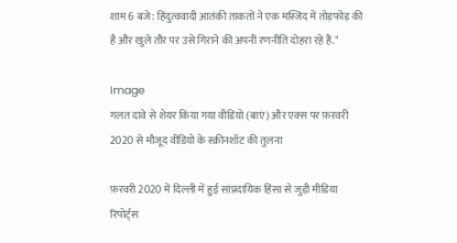शाम 6 बजे: हिंदुत्ववादी आतंकी ताकतों ने एक मस्जिद में तोड़फोड़ की है और खुले तौर पर उसे गिराने की अपनी रणनीति दोहरा रहे हैं."

Image
गलत दावे से शेयर किया गया वीडियो (बाएं) और एक्स पर फ़रवरी 2020 से मौजूद वीडियो के स्क्रीनशॉट की तुलना

फ़रवरी 2020 में दिल्ली में हुई सांप्रदायिक हिंसा से जुड़ी मीडिया रिपोर्ट्स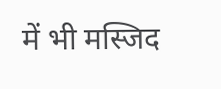में भी मस्जिद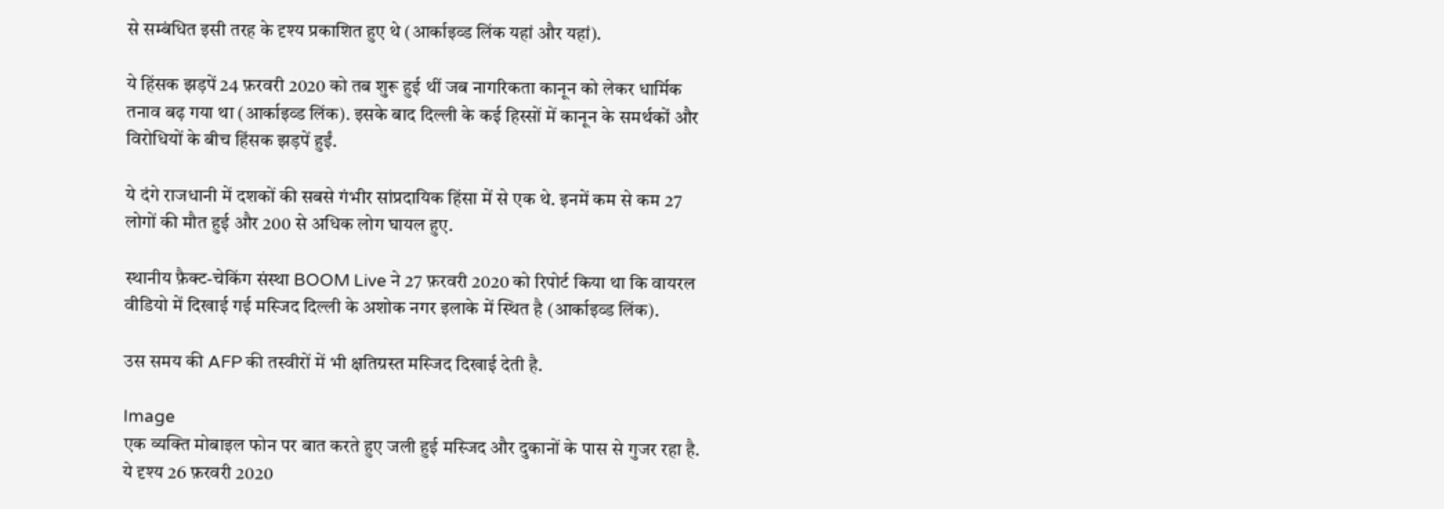से सम्बंधित इसी तरह के दृश्य प्रकाशित हुए थे (आर्काइव्ड लिंक यहां और यहां).

ये हिंसक झड़पें 24 फ़रवरी 2020 को तब शुरू हुई थीं जब नागरिकता कानून को लेकर धार्मिक तनाव बढ़ गया था (आर्काइव्ड लिंक). इसके बाद दिल्ली के कई हिस्सों में कानून के समर्थकों और विरोधियों के बीच हिंसक झड़पें हुईं.

ये दंगे राजधानी में दशकों की सबसे गंभीर सांप्रदायिक हिंसा में से एक थे. इनमें कम से कम 27 लोगों की मौत हुई और 200 से अधिक लोग घायल हुए.

स्थानीय फ़ैक्ट-चेकिंग संस्था BOOM Live ने 27 फ़रवरी 2020 को रिपोर्ट किया था कि वायरल वीडियो में दिखाई गई मस्जिद दिल्ली के अशोक नगर इलाके में स्थित है (आर्काइव्ड लिंक).

उस समय की AFP की तस्वीरों में भी क्षतिग्रस्त मस्जिद दिखाई देती है.

Image
एक व्यक्ति मोबाइल फोन पर बात करते हुए जली हुई मस्जिद और दुकानों के पास से गुजर रहा है. ये दृश्य 26 फ़रवरी 2020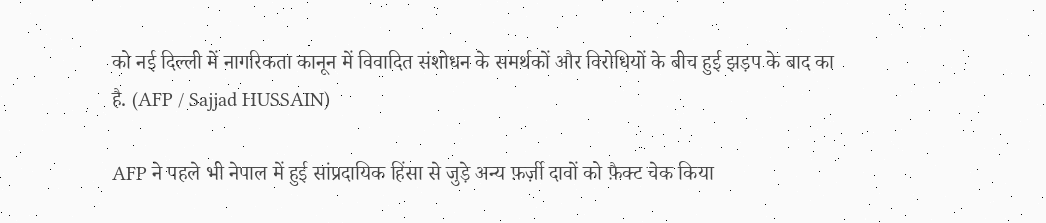को नई दिल्ली में नागरिकता कानून में विवादित संशोधन के समर्थकों और विरोधियों के बीच हुई झड़प के बाद का है. (AFP / Sajjad HUSSAIN)

AFP ने पहले भी नेपाल में हुई सांप्रदायिक हिंसा से जुड़े अन्य फ़र्ज़ी दावों को फ़ैक्ट चेक किया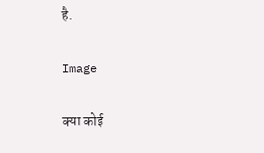है.

Image

क्या कोई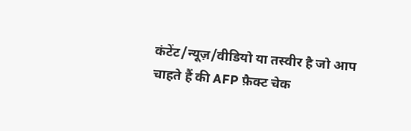कंटेंट/न्यूज़/वीडियो या तस्वीर है जो आप चाहते हैं की AFP फ़ैक्ट चेक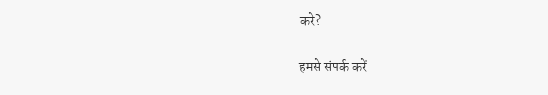करे?

हमसे संपर्क करें